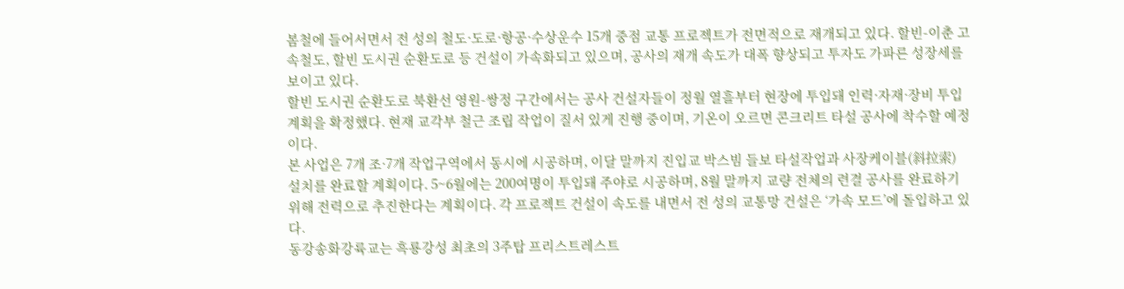봄철에 들어서면서 전 성의 철도·도로·항공·수상운수 15개 중점 교통 프로젝트가 전면적으로 재개되고 있다. 할빈-이춘 고속철도, 할빈 도시권 순환도로 등 건설이 가속화되고 있으며, 공사의 재개 속도가 대폭 향상되고 투자도 가파른 성장세를 보이고 있다.
할빈 도시권 순환도로 북환선 영원-쌍정 구간에서는 공사 건설자들이 정월 열흘부터 현장에 투입돼 인력·자재·장비 투입 계획을 확정했다. 현재 교각부 철근 조립 작업이 질서 있게 진행 중이며, 기온이 오르면 콘크리트 타설 공사에 착수할 예정이다.
본 사업은 7개 조·7개 작업구역에서 동시에 시공하며, 이달 말까지 진입교 박스빔 들보 타설작업과 사장케이블(斜拉索) 설치를 완료할 계획이다. 5~6월에는 200여명이 투입돼 주야로 시공하며, 8월 말까지 교량 전체의 련결 공사를 완료하기 위해 전력으로 추진한다는 계획이다. 각 프로젝트 건설이 속도를 내면서 전 성의 교통망 건설은 ‘가속 모드’에 돌입하고 있다.
동강송화강륙교는 흑룡강성 최초의 3주탑 프리스트레스트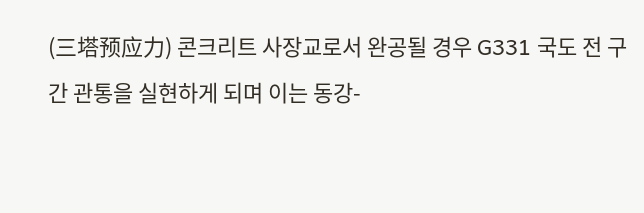(三塔预应力) 콘크리트 사장교로서 완공될 경우 G331 국도 전 구간 관통을 실현하게 되며 이는 동강-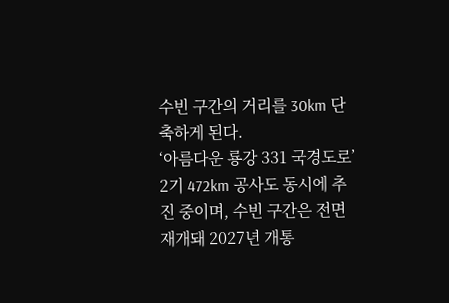수빈 구간의 거리를 30km 단축하게 된다.
‘아름다운 룡강 331 국경도로’ 2기 472km 공사도 동시에 추진 중이며, 수빈 구간은 전면 재개돼 2027년 개통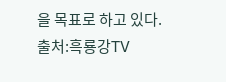을 목표로 하고 있다.
출처:흑룡강TV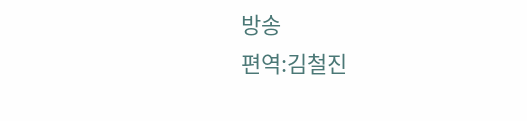방송
편역:김철진